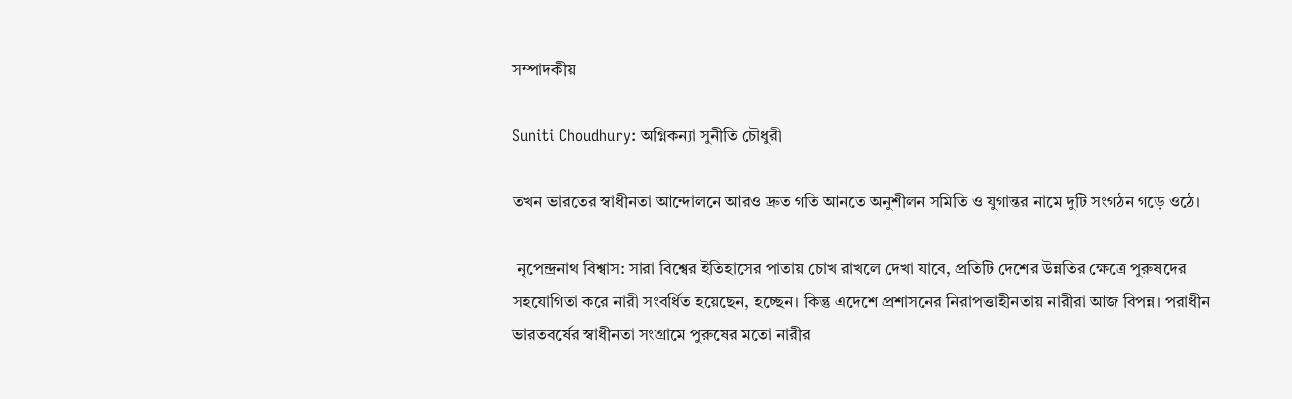সম্পাদকীয়

Suniti Choudhury: অগ্নিকন্যা সুনীতি চৌধুরী

তখন ভারতের স্বাধীনতা আন্দোলনে আরও দ্রুত গতি আনতে অনুশীলন সমিতি ও যুগান্তর নামে দুটি সংগঠন গড়ে ওঠে।

 নৃপেন্দ্রনাথ বিশ্বাস: সারা বিশ্বের ইতিহাসের পাতায় চোখ রাখলে দেখা যাবে, প্রতিটি দেশের উন্নতির ক্ষেত্রে পুরুষদের সহযোগিতা করে নারী সংবর্ধিত হয়েছেন, হচ্ছেন। কিন্তু এদেশে প্রশাসনের নিরাপত্তাহীনতায় নারীরা আজ বিপন্ন। পরাধীন ভারতবর্ষের স্বাধীনতা সংগ্রামে পুরুষের মতো নারীর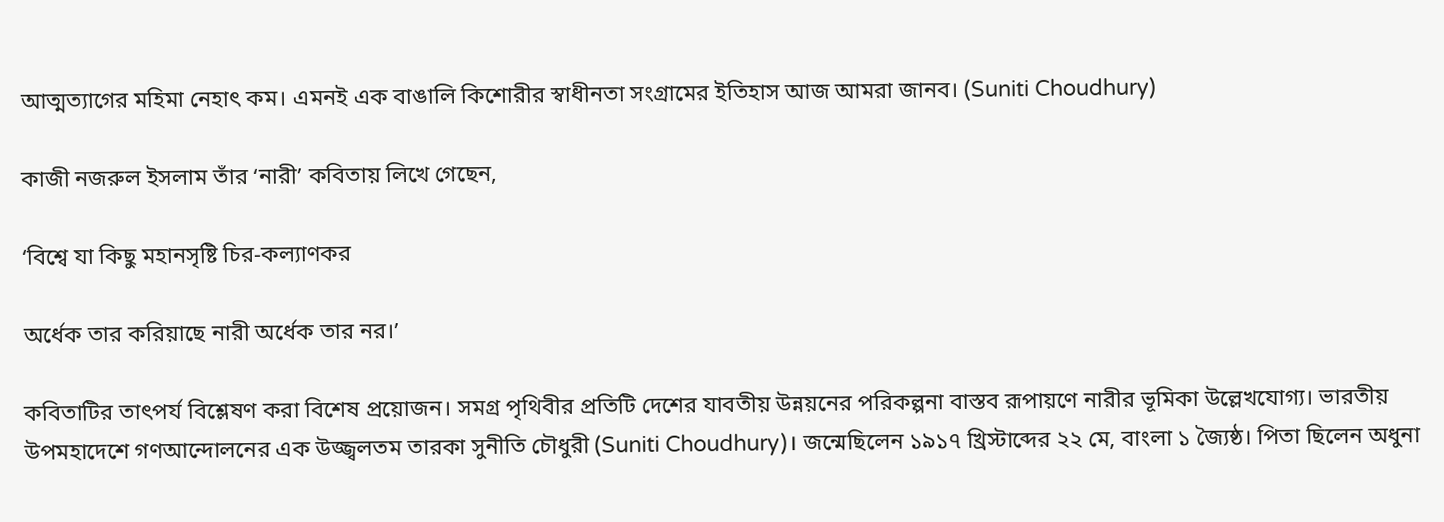আত্মত্যাগের মহিমা নেহাৎ কম। এমনই এক বাঙালি কিশোরীর স্বাধীনতা সংগ্রামের ইতিহাস আজ আমরা জানব। (Suniti Choudhury)

কাজী নজরুল ইসলাম তাঁর ‘নারী’ কবিতায় লিখে গেছেন,

‘বিশ্বে যা কিছু মহানসৃষ্টি চির-কল্যাণকর

অর্ধেক তার করিয়াছে নারী অর্ধেক তার নর।’

কবিতাটির তাৎপর্য বিশ্লেষণ করা বিশেষ প্রয়োজন। সমগ্র পৃথিবীর প্রতিটি দেশের যাবতীয় উন্নয়নের পরিকল্পনা বাস্তব রূপায়ণে নারীর ভূমিকা উল্লেখযোগ্য। ভারতীয় উপমহাদেশে গণআন্দোলনের এক উজ্জ্বলতম তারকা সুনীতি চৌধুরী (Suniti Choudhury)। জন্মেছিলেন ১৯১৭ খ্রিস্টাব্দের ২২ মে, বাংলা ১ জ্যৈষ্ঠ। পিতা ছিলেন অধুনা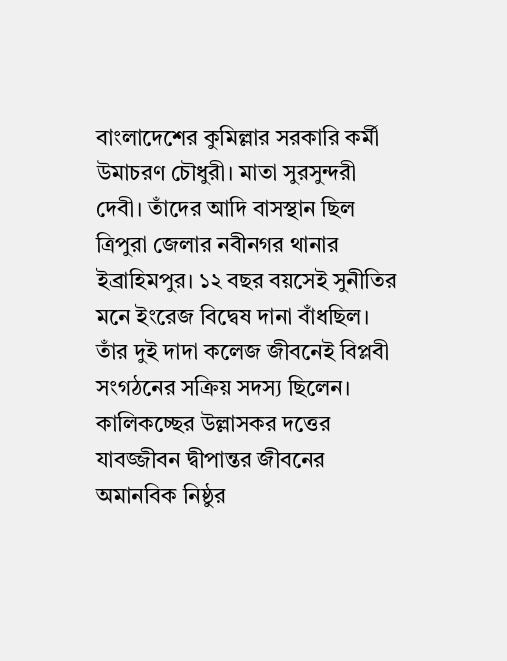বাংলাদেশের কুমিল্লার সরকারি কর্মী উমাচরণ চৌধুরী। মাতা সুরসুন্দরী দেবী। তাঁদের আদি বাসস্থান ছিল ত্রিপুরা জেলার নবীনগর থানার ইব্রাহিমপুর। ১২ বছর বয়সেই সুনীতির মনে ইংরেজ বিদ্বেষ দানা বাঁধছিল। তাঁর দুই দাদা কলেজ জীবনেই বিপ্লবী সংগঠনের সক্রিয় সদস্য ছিলেন। কালিকচ্ছের উল্লাসকর দত্তের যাবজ্জীবন দ্বীপান্তর জীবনের অমানবিক নিষ্ঠুর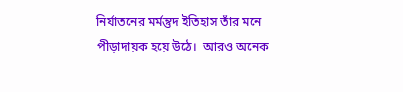নির্যাতনের মর্মন্তুদ ইতিহাস তাঁর মনে পীড়াদায়ক হয়ে উঠে।  আরও অনেক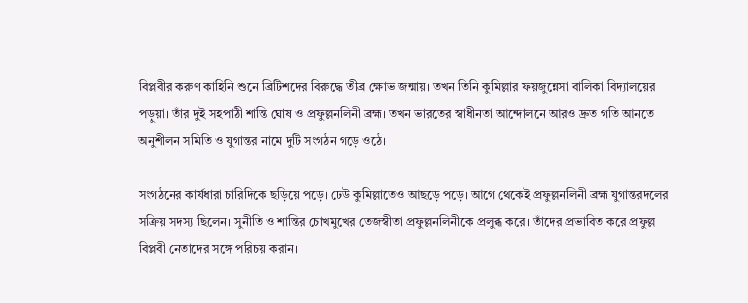বিপ্লবীর করুণ কাহিনি শুনে ব্রিটিশদের বিরুদ্ধে তীব্র ক্ষোভ জন্মায়। তখন তিনি কুমিল্লার ফয়জুন্নেসা বালিকা বিদ্যালয়ের পড়ুয়া। তাঁর দুই সহপাঠী শান্তি ঘোষ ও প্রফুল্লনলিনী ব্রহ্ম। তখন ভারতের স্বাধীনতা আন্দোলনে আরও দ্রুত গতি আনতে অনুশীলন সমিতি ও যুগান্তর নামে দুটি সংগঠন গড়ে ওঠে।

সংগঠনের কার্যধারা চারিদিকে ছড়িয়ে পড়ে। ঢেউ কুমিল্লাতেও আছড়ে পড়ে। আগে থেকেই প্রফুল্লনলিনী ব্রহ্ম যুগান্তরদলের সক্রিয় সদস্য ছিলেন। সুনীতি ও শান্তির চোখমুখের তেজস্বীতা প্রফুল্লনলিনীকে প্রলুব্ধ করে। তাঁদের প্রভাবিত করে প্রফুল্ল বিপ্লবী নেতাদের সঙ্গে পরিচয় করান।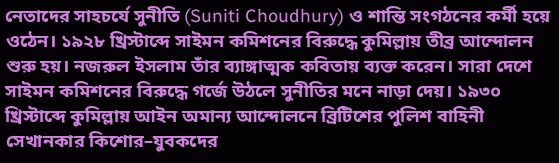নেতাদের সাহচর্যে সুনীতি (Suniti Choudhury) ও শান্তি সংগঠনের কর্মী হয়ে ওঠেন। ১৯২৮ খ্রিস্টাব্দে সাইমন কমিশনের বিরুদ্ধে কুমিল্লায় তীব্র আন্দোলন শুরু হয়। নজরুল ইসলাম তাঁর ব্যাঙ্গাত্মক কবিতায় ব্যক্ত করেন। সারা দেশে সাইমন কমিশনের বিরুদ্ধে গর্জে উঠলে সুনীতির মনে নাড়া দেয়। ১৯৩০ খ্রিস্টাব্দে কুমিল্লায় আইন অমান্য আন্দোলনে ব্রিটিশের পুলিশ বাহিনী সেখানকার কিশোর–যুবকদের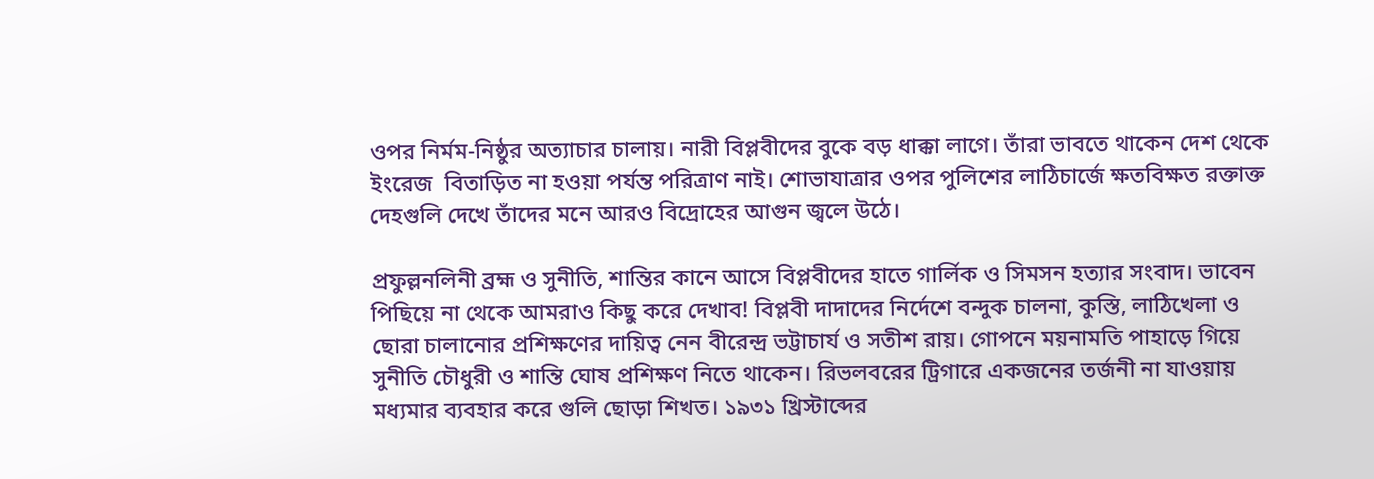ওপর নির্মম-নিষ্ঠুর অত্যাচার চালায়। নারী বিপ্লবীদের বুকে বড় ধাক্কা লাগে। তাঁরা ভাবতে থাকেন দেশ থেকে ইংরেজ  বিতাড়িত না হওয়া পর্যন্ত পরিত্রাণ নাই। শোভাযাত্রার ওপর পুলিশের লাঠিচার্জে ক্ষতবিক্ষত রক্তাক্ত দেহগুলি দেখে তাঁদের মনে আরও বিদ্রোহের আগুন জ্বলে উঠে।

প্রফুল্লনলিনী ব্রহ্ম ও সুনীতি, শান্তির কানে আসে বিপ্লবীদের হাতে গার্লিক ও সিমসন হত্যার সংবাদ। ভাবেন পিছিয়ে না থেকে আমরাও কিছু করে দেখাব! বিপ্লবী দাদাদের নির্দেশে বন্দুক চালনা, কুস্তি, লাঠিখেলা ও ছোরা চালানোর প্রশিক্ষণের দায়িত্ব নেন বীরেন্দ্র ভট্টাচার্য ও সতীশ রায়। গোপনে ময়নামতি পাহাড়ে গিয়ে সুনীতি চৌধুরী ও শান্তি ঘোষ প্রশিক্ষণ নিতে থাকেন। রিভলবরের ট্রিগারে একজনের তর্জনী না যাওয়ায় মধ্যমার ব্যবহার করে গুলি ছোড়া শিখত। ১৯৩১ খ্রিস্টাব্দের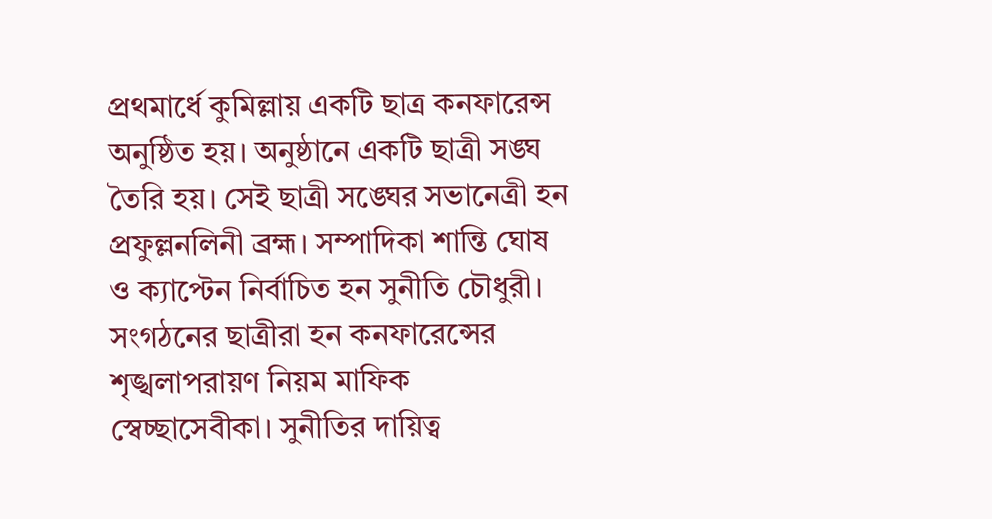প্রথমার্ধে কুমিল্লায় একটি ছাত্র কনফারেন্স অনুষ্ঠিত হয়। অনুষ্ঠানে একটি ছাত্রী সঙ্ঘ তৈরি হয়। সেই ছাত্রী সঙ্ঘের সভানেত্রী হন প্রফুল্লনলিনী ব্রহ্ম। সম্পাদিকা শান্তি ঘোষ ও ক্যাপ্টেন নির্বাচিত হন সুনীতি চৌধুরী। সংগঠনের ছাত্রীরা হন কনফারেন্সের শৃঙ্খলাপরায়ণ নিয়ম মাফিক স্বেচ্ছাসেবীকা। সুনীতির দায়িত্ব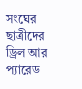সংঘের ছাত্রীদের ড্রিল আর প্যারেড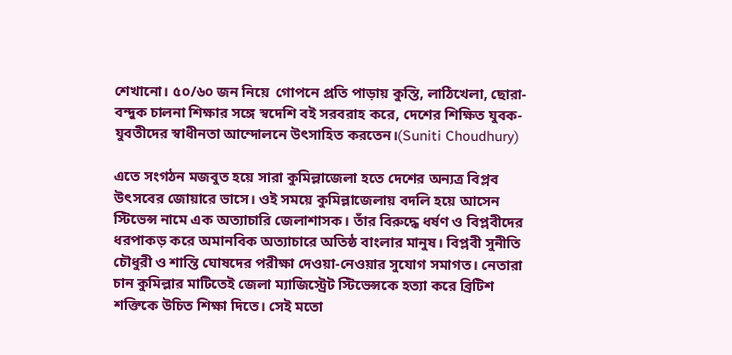শেখানো। ৫০/৬০ জন নিয়ে  গোপনে প্রতি পাড়ায় কুস্তি, লাঠিখেলা, ছোরা-বন্দুক চালনা শিক্ষার সঙ্গে স্বদেশি বই সরবরাহ করে, দেশের শিক্ষিত যুবক-যুবতীদের স্বাধীনতা আন্দোলনে উৎসাহিত করতেন।(Suniti Choudhury)

এতে সংগঠন মজবুত হয়ে সারা কুমিল্লাজেলা হতে দেশের অন্যত্র বিপ্লব উৎসবের জোয়ারে ভাসে। ওই সময়ে কুমিল্লাজেলায় বদলি হয়ে আসেন স্টিভেন্স নামে এক অত্যাচারি জেলাশাসক। তাঁর বিরুদ্ধে ধর্ষণ ও বিপ্লবীদের ধরপাকড় করে অমানবিক অত্যাচারে অতিষ্ঠ বাংলার মানুষ। বিপ্লবী সুনীতি চৌধুরী ও শান্তি ঘোষদের পরীক্ষা দেওয়া-নেওয়ার সুযোগ সমাগত। নেতারা চান কুমিল্লার মাটিতেই জেলা ম্যাজিস্ট্রেট স্টিভেন্সকে হত্যা করে ব্রিটিশ শক্তিকে উচিত শিক্ষা দিতে। সেই মতো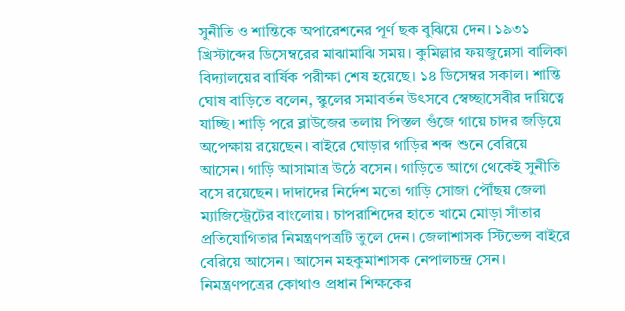সুনীতি ও শান্তিকে অপারেশনের পূর্ণ ছক বুঝিয়ে দেন। ১৯৩১ খ্রিস্টাব্দের ডিসেম্বরের মাঝামাঝি সময়। কুমিল্লার ফয়জুন্নেসা বালিকা বিদ্যালয়ের বার্ষিক পরীক্ষা শেষ হয়েছে। ১৪ ডিসেম্বর সকাল। শান্তি ঘোষ বাড়িতে বলেন, স্কুলের সমাবর্তন উৎসবে স্বেচ্ছাসেবীর দায়িত্বে যাচ্ছি। শাড়ি পরে ব্লাউজের তলায় পিস্তল গুঁজে গায়ে চাদর জড়িয়ে অপেক্ষায় রয়েছেন। বাইরে ঘোড়ার গাড়ির শব্দ শুনে বেরিয়ে আসেন। গাড়ি আসামাত্র উঠে বসেন। গাড়িতে আগে থেকেই সুনীতি বসে রয়েছেন। দাদাদের নির্দেশ মতো গাড়ি সোজা পৌঁছয় জেলা ম্যাজিস্ট্রেটের বাংলোয়। চাপরাশিদের হাতে খামে মোড়া সাঁতার প্রতিযোগিতার নিমন্ত্রণপত্রটি তুলে দেন। জেলাশাসক স্টিভেন্স বাইরে বেরিয়ে আসেন। আসেন মহকুমাশাসক নেপালচন্দ্র সেন। নিমন্ত্রণপত্রের কোথাও প্রধান শিক্ষকের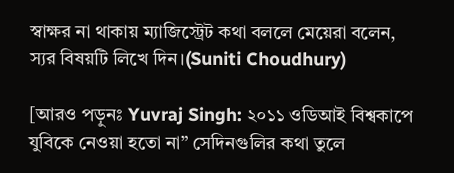স্বাক্ষর না থাকায় ম্যাজিস্ট্রেট কথা বললে মেয়েরা বলেন, স্যর বিষয়টি লিখে দিন।(Suniti Choudhury)

[আরও পড়ুনঃ Yuvraj Singh: ২০১১ ওডিআই বিশ্বকাপে যুবিকে নেওয়া হতো না” সেদিনগুলির কথা তুলে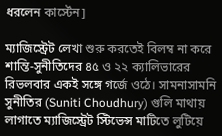ধরলেন কার্স্টেন]

ম্যাজিস্ট্রেট লেখা শুরু করতেই বিলম্ব না করে শান্তি-সুনীতিদের ৪৫ ও ২২ ক্যালিভারের রিভলবার একই সঙ্গে গর্জে ওঠে। সামনাসামনি সুনীতির (Suniti Choudhury) গুলি মাথায় লাগাতে ম্যাজিস্ট্রেট স্টিভেন্স মাটিতে লুটিয়ে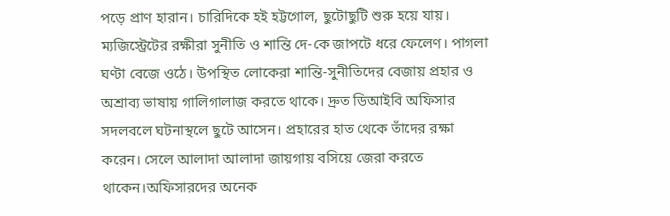পড়ে প্রাণ হারান। চারিদিকে হই হট্টগোল, ছুটোছুটি শুরু হয়ে যায়। ম্যজিস্ট্রেটের রক্ষীরা সুনীতি ও শান্তি দে-কে জাপটে ধরে ফেলেণ। পাগলা ঘণ্টা বেজে ওঠে। উপস্থিত লোকেরা শান্তি-সুনীতিদের বেজায় প্রহার ও অশ্রাব্য ভাষায় গালিগালাজ করতে থাকে। দ্রুত ডিআইবি অফিসার সদলবলে ঘটনাস্থলে ছুটে আসেন। প্রহারের হাত থেকে তাঁদের রক্ষা করেন। সেলে আলাদা আলাদা জায়গায় বসিয়ে জেরা করতে থাকেন।অফিসারদের অনেক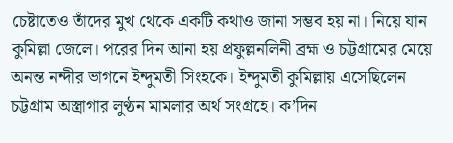চেষ্টাতেও তাঁদের মুখ থেকে একটি কথাও জানা সম্ভব হয় না। নিয়ে যান কুমিল্লা জেলে। পরের দিন আনা হয় প্রফুল্লনলিনী ব্রহ্ম ও চট্টগ্রামের মেয়ে অনন্ত নন্দীর ভাগনে ইন্দুমতী সিংহকে। ইন্দুমতী কুমিল্লায় এসেছিলেন চট্টগ্রাম অস্ত্রাগার লুণ্ঠন মামলার অর্থ সংগ্রহে। ক’দিন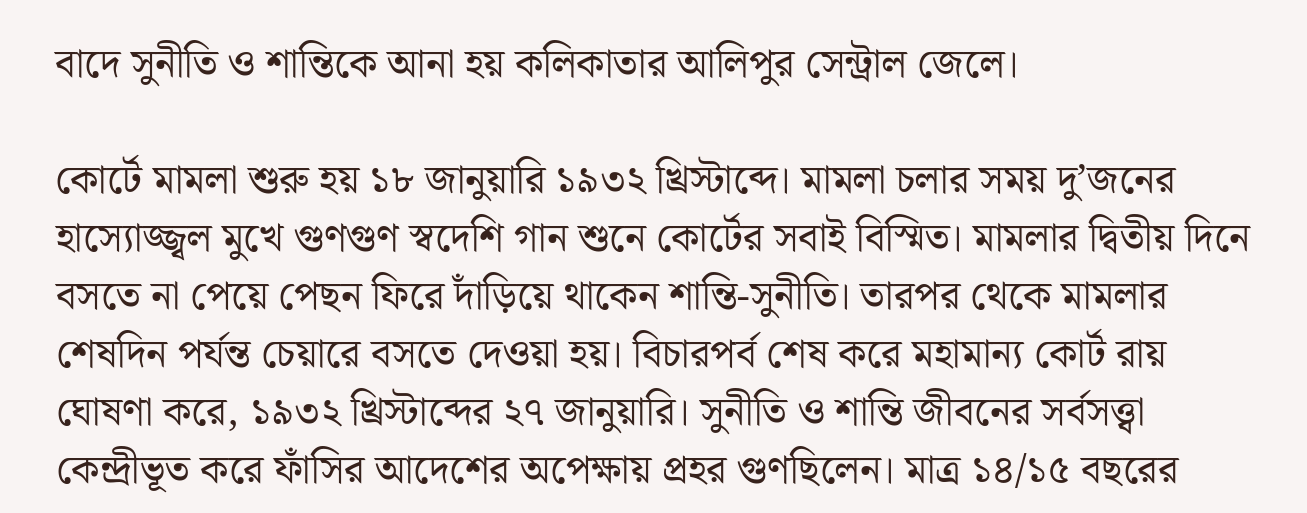বাদে সুনীতি ও শান্তিকে আনা হয় কলিকাতার আলিপুর সেন্ট্রাল জেলে।

কোর্টে মামলা শুরু হয় ১৮ জানুয়ারি ১৯৩২ খ্রিস্টাব্দে। মামলা চলার সময় দু’জনের হাস্যোজ্জ্বল মুখে গুণগুণ স্বদেশি গান শুনে কোর্টের সবাই বিস্মিত। মামলার দ্বিতীয় দিনে বসতে না পেয়ে পেছন ফিরে দাঁড়িয়ে থাকেন শান্তি-সুনীতি। তারপর থেকে মামলার শেষদিন পর্যন্ত চেয়ারে বসতে দেওয়া হয়। বিচারপর্ব শেষ করে মহামান্য কোর্ট রায় ঘোষণা করে, ১৯৩২ খ্রিস্টাব্দের ২৭ জানুয়ারি। সুনীতি ও শান্তি জীবনের সর্বসত্ত্বা কেন্দ্রীভূত করে ফাঁসির আদেশের অপেক্ষায় প্রহর গুণছিলেন। মাত্র ১৪/১৫ বছরের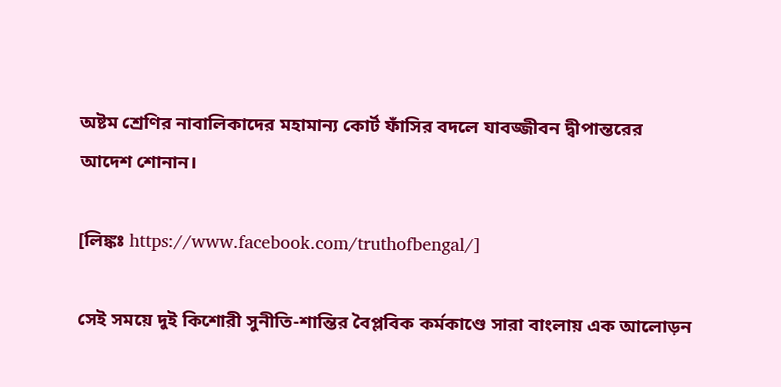অষ্টম শ্রেণির নাবালিকাদের মহামান্য কোর্ট ফাঁসির বদলে যাবজ্জীবন দ্বীপান্তরের আদেশ শোনান।

[লিঙ্কঃ https://www.facebook.com/truthofbengal/]

সেই সময়ে দুই কিশোরী সুনীতি-শান্তির বৈপ্লবিক কর্মকাণ্ডে সারা বাংলায় এক আলোড়ন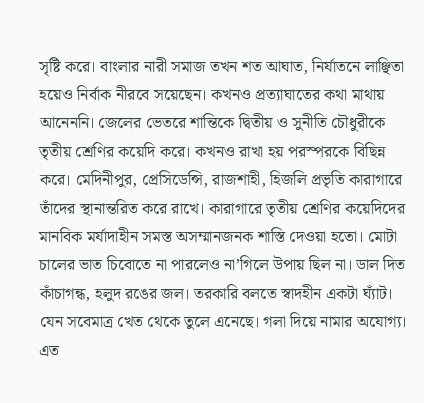সৃষ্টি করে। বাংলার নারী সমাজ তখন শত আঘাত, নির্যাতনে লাঞ্ছিতা হয়েও নির্বাক নীরবে সয়েছেন। কখনও প্রত্যাঘাতের কথা মাথায় আনেননি। জেলের ভেতরে শান্তিকে দ্বিতীয় ও সুনীতি চৌধুরীকে তৃতীয় শ্রেণির কয়েদি করে। কখনও রাখা হয় পরস্পরকে বিছিন্ন করে। মেদিনীপুর, প্রেসিডেন্সি, রাজশাহী, হিজলি প্রভৃতি কারাগারে তাঁদের স্থানান্তরিত করে রাখে। কারাগারে তৃতীয় শ্রেণির কয়েদিদের মানবিক মর্যাদাহীন সমস্ত অসম্মানজনক শাস্তি দেওয়া হতো। মোটা চালের ভাত চিবোতে না পারলেও না’গিলে উপায় ছিল না। ডাল দিত কাঁচাগন্ধ, হলুদ রঙের জল। তরকারি বলতে স্বাদহীন একটা ঘ্যাঁট। যেন সবেমাত্র খেত থেকে তুলে এনেছে। গলা দিয়ে নামার অযোগ্য। এত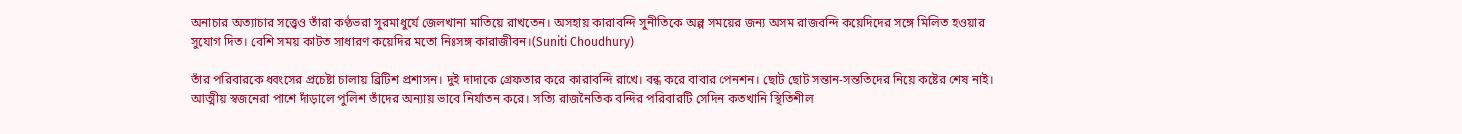অনাচার অত্যাচার সত্ত্বেও তাঁরা কণ্ঠভরা সুরমাধুর্যে জেলখানা মাতিয়ে রাখতেন। অসহায় কারাবন্দি সুনীতিকে অল্প সময়ের জন্য অসম রাজবন্দি কয়েদিদের সঙ্গে মিলিত হওয়ার সুযোগ দিত। বেশি সময় কাটত সাধারণ কয়েদির মতো নিঃসঙ্গ কারাজীবন।(Suniti Choudhury)

তাঁর পরিবারকে ধ্বংসের প্রচেষ্টা চালায় ব্রিটিশ প্রশাসন। দুই দাদাকে গ্রেফতার করে কারাবন্দি রাখে। বন্ধ করে বাবার পেনশন। ছোট ছোট সন্তান-সন্ততিদের নিয়ে কষ্টের শেষ নাই। আত্মীয় স্বজনেরা পাশে দাঁড়ালে পুলিশ তাঁদের অন্যায় ভাবে নির্যাতন করে। সত্যি রাজনৈতিক বন্দির পরিবারটি সেদিন কতখানি স্থিতিশীল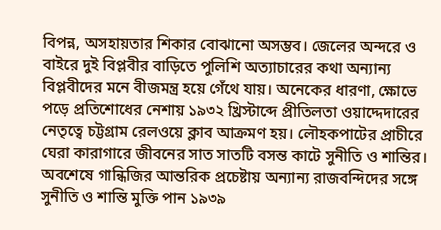বিপন্ন, অসহায়তার শিকার বোঝানো অসম্ভব। জেলের অন্দরে ও বাইরে দুই বিপ্লবীর বাড়িতে পুলিশি অত্যাচারের কথা অন্যান্য বিপ্লবীদের মনে বীজমন্ত্র হয়ে গেঁথে যায়। অনেকের ধারণা, ক্ষোভে পড়ে প্রতিশোধের নেশায় ১৯৩২ খ্রিস্টাব্দে প্রীতিলতা ওয়াদ্দেদারের নেতৃত্বে চট্টগ্রাম রেলওয়ে ক্লাব আক্রমণ হয়। লৌহকপাটের প্রাচীরে ঘেরা কারাগারে জীবনের সাত সাতটি বসন্ত কাটে সুনীতি ও শান্তির। অবশেষে গান্ধিজির আন্তরিক প্রচেষ্টায় অন্যান্য রাজবন্দিদের সঙ্গে সুনীতি ও শান্তি মুক্তি পান ১৯৩৯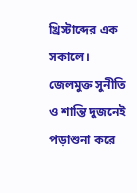খ্রিস্টাব্দের এক সকালে। জেলমুক্ত সুনীতি ও শান্তি দুজনেই পড়াশুনা করে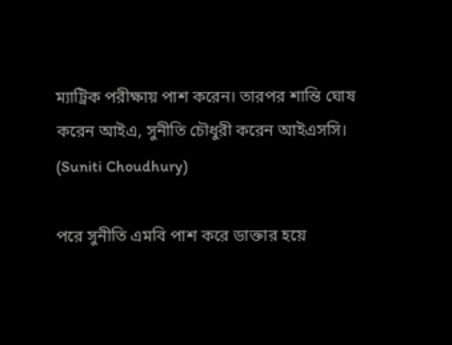ম্যাট্রিক পরীক্ষায় পাশ করেন। তারপর শান্তি ঘোষ করেন আইএ, সুনীতি চৌধুরী করেন আইএসসি। (Suniti Choudhury)

পরে সুনীতি এমবি পাশ করে ডাক্তার হয়ে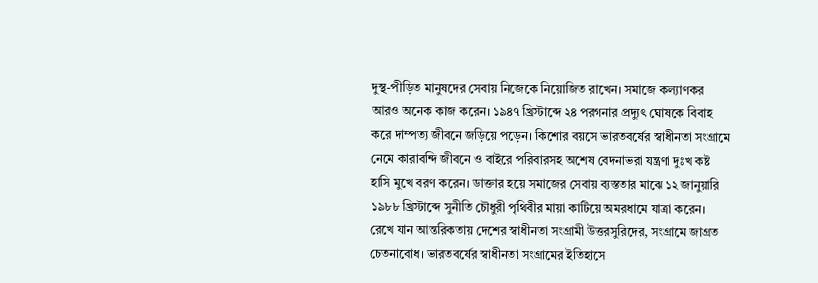দুস্থ-পীড়িত মানুষদের সেবায় নিজেকে নিয়োজিত রাখেন। সমাজে কল্যাণকর আরও অনেক কাজ করেন। ১৯৪৭ খ্রিস্টাব্দে ২৪ পরগনার প্রদ্যুৎ ঘোষকে বিবাহ করে দাম্পত্য জীবনে জড়িয়ে পড়েন। কিশোর বয়সে ভারতবর্ষের স্বাধীনতা সংগ্রামে নেমে কারাবন্দি জীবনে ও বাইরে পরিবারসহ অশেষ বেদনাভরা যন্ত্রণা দুঃখ কষ্ট হাসি মুখে বরণ করেন। ডাক্তার হয়ে সমাজের সেবায় ব্যস্ততার মাঝে ১২ জানুয়ারি ১৯৮৮ খ্রিস্টাব্দে সুনীতি চৌধুরী পৃথিবীর মায়া কাটিয়ে অমরধামে যাত্রা করেন। রেখে যান আন্তরিকতায় দেশের স্বাধীনতা সংগ্রামী উত্তরসুরিদের, সংগ্রামে জাগ্রত চেতনাবোধ। ভারতবর্ষের স্বাধীনতা সংগ্রামের ইতিহাসে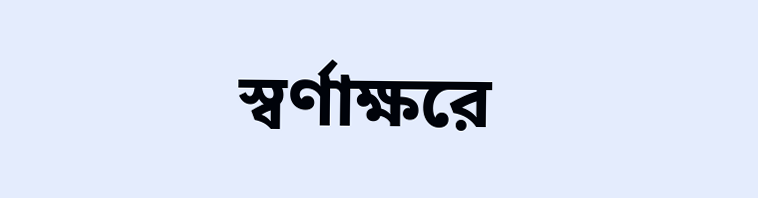স্বর্ণাক্ষরে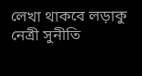লেখা থাকবে লড়াকু নেত্রী সুনীতি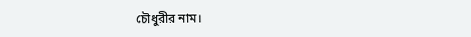চৌধুরীর নাম।